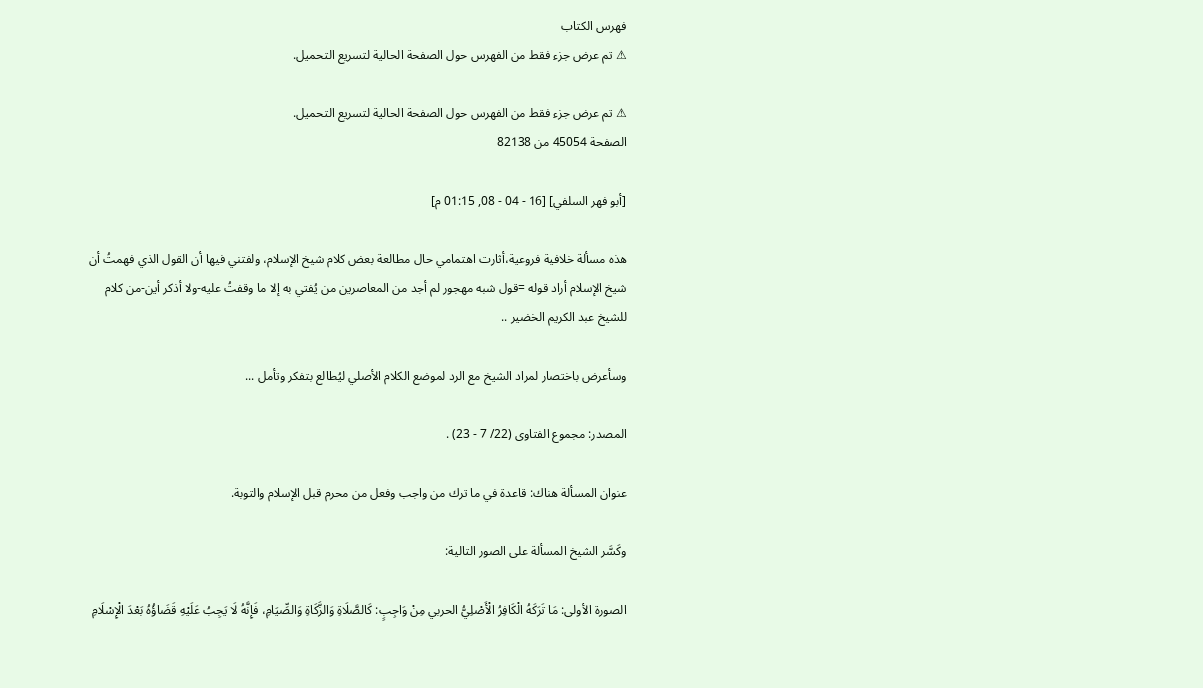فهرس الكتاب
⚠ تم عرض جزء فقط من الفهرس حول الصفحة الحالية لتسريع التحميل.

⚠ تم عرض جزء فقط من الفهرس حول الصفحة الحالية لتسريع التحميل.
الصفحة 45054 من 82138

[أبو فهر السلفي] [16 - 04 - 08, 01:15 م]

هذه مسألة خلافية فروعية،أثارت اهتمامي حال مطالعة بعض كلام شيخ الإسلام، ولفتني فيها أن القول الذي فهمتُ أن شيخ الإسلام أراد قوله =قول شبه مهجور لم أجد من المعاصرين من يُفتي به إلا ما وقفتُ عليه-ولا أذكر أين-من كلام للشيخ عبد الكريم الخضير ..

وسأعرض باختصار لمراد الشيخ مع الرد لموضع الكلام الأصلي ليُطالع بتفكر وتأمل ...

المصدر: مجموع الفتاوى (22/ 7 - 23) .

عنوان المسألة هناك: قاعدة في ما ترك من واجب وفعل من محرم قبل الإسلام والتوبة.

وكَسَّر الشيخ المسألة على الصور التالية:

الصورة الأولى: مَا تَرَكَهُ الْكَافِرُ الْأَصْلِيُّ الحربي مِنْ وَاجِبٍ: كَالصَّلَاةِ وَالزَّكَاةِ وَالصِّيَامِ، فَإِنَّهُ لَا يَجِبُ عَلَيْهِ قَضَاؤُهُ بَعْدَ الْإِسْلَامِ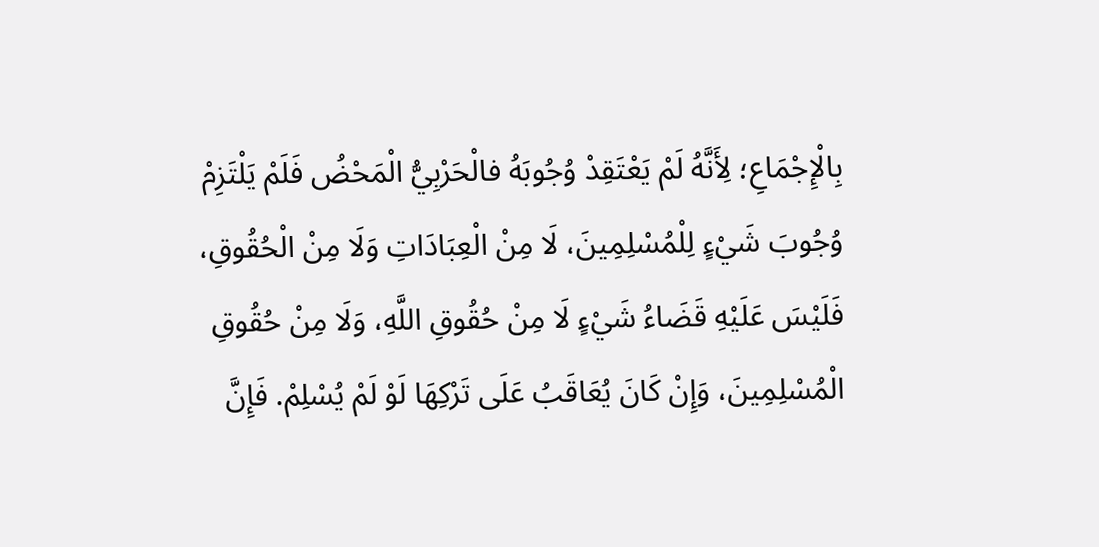بِالْإِجْمَاعِ؛ لِأَنَّهُ لَمْ يَعْتَقِدْ وُجُوبَهُ فالْحَرْبِيُّ الْمَحْضُ فَلَمْ يَلْتَزِمْ وُجُوبَ شَيْءٍ لِلْمُسْلِمِينَ، لَا مِنْ الْعِبَادَاتِ وَلَا مِنْ الْحُقُوقِ، فَلَيْسَ عَلَيْهِ قَضَاءُ شَيْءٍ لَا مِنْ حُقُوقِ اللَّهِ، وَلَا مِنْ حُقُوقِ الْمُسْلِمِينَ، وَإِنْ كَانَ يُعَاقَبُ عَلَى تَرْكِهَا لَوْ لَمْ يُسْلِمْ. فَإِنَّ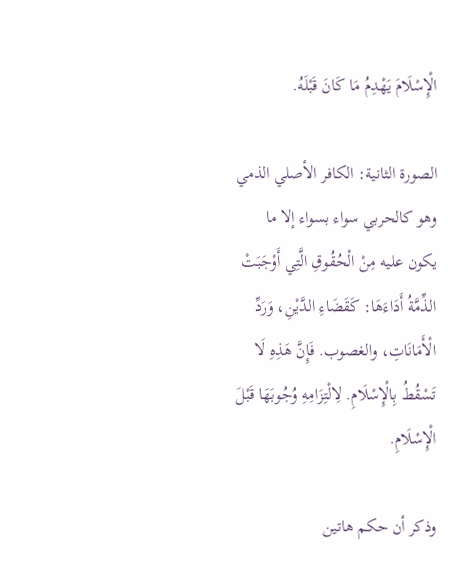الْإِسْلَامَ يَهْدِمُ مَا كَانَ قَبْلَهُ.

الصورة الثانية: الكافر الأصلي الذمي وهو كالحربي سواء بسواء إلا ما يكون عليه مِنْ الْحُقُوقِ الَّتِي أَوْجَبَتْ الذِّمَّةُ أَدَاءَهَا: كَقَضَاءِ الدَّيْنِ، وَرَدِّ الْأَمَانَاتِ، والغصوب. فَإِنَّ هَذِهِ لَا تَسْقُطُ بِالْإِسْلَامِ. لِالْتِزَامِهِ وُجُوبَهَا قَبْلَ الْإِسْلَامِ.

وذكر أن حكم هاتين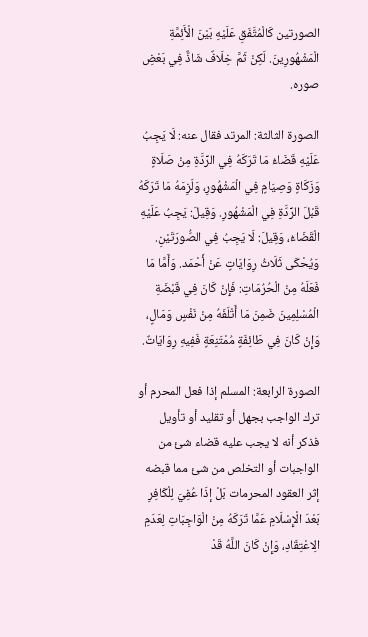الصورتين كَالْمُتَّفَقِ عَلَيْهِ بَيْنَ الْأَئِمَّةِ الْمَشْهُورِينَ. لَكِنْ ثَمَّ خِلَافٌ شَاذٌّ فِي بَعْضِ صوره.

الصورة الثالثة: المرتد فقال عنه: لَا يَجِبُ عَلَيْهِ قَضَاءُ مَا تَرَكَهُ فِي الرِّدَّةِ مِنْ صَلَاةٍ وَزَكَاةٍ وَصِيَامٍ فِي الْمَشْهُورِ، وَلَزِمَهُ مَا تَرَكَهُ قَبْلَ الرِّدَّةِ فِي الْمَشْهُورِ. وَقِيلَ: يَجِبُ عَلَيْهِ الْقَضَاءُ، وَقِيلَ: لَا يَجِبُ فِي الصُّورَتَيْنِ. وَيُحْكَى ثَلَاثُ رِوَايَاتٍ عَنْ أَحْمَد. وَأَمَّا مَا فَعَلَهُ مِنْ الْحُرُمَاتِ: فَإِنْ كَانَ فِي قَبْضَةِ الْمُسْلِمِينَ ضَمِنَ مَا أَتْلَفَهُ مِنْ نَفْسٍ وَمَالٍ، وَإِنْ كَانَ فِي طَائِفَةٍ مُمْتَنِعَةٍ فَفِيهِ رِوَايَاتٌ.

الصورة الرابعة: المسلم إذا فعل المحرم أو ترك الواجب بجهل أو تقليد أو تأويل فذكر أنه لا يجب عليه قضاء شئ من الواجبات أو التخلص من شئ مما قبضه إثر العقود المحرمات بَلْ إذَا عُفِيَ لِلْكَافِرِ بَعْدَ الْإِسْلَامِ عَمَّا تَرَكَهُ مِنْ الْوَاجِبَاتِ لِعَدَمِ الِاعْتِقَادِ، وَإِنْ كَانَ اللَّهُ قَدْ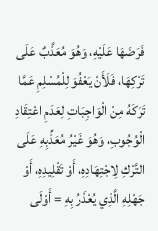فَرَضَهَا عَلَيْهِ، وَهُوَ مُعَذَّبٌ عَلَى تَرْكِهَا، فَلَأَنْ يَعْفُوَ لِلْمُسْلِمِ عَمَّا تَرَكَهُ مِنْ الْوَاجِبَاتِ لِعَدَمِ اعْتِقَادِ الْوُجُوبِ، وَهُوَ غَيْرُ مُعَذِّبِهِ عَلَى التَّرْكِ لِاجْتِهَادِهِ، أَوْ تَقْلِيدِهِ، أَوْ جَهْلِهِ الَّذِي يُعْذَرُ بِهِ = أَوْلَى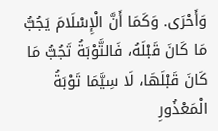وَأَحْرَى. وَكَمَا أَنَّ الْإِسْلَامَ يَجُبُّ مَا كَانَ قَبْلَهُ، فَالتَّوْبَةُ تَجُبُّ مَا كَانَ قَبْلَهَا، لَا سِيَّمَا تَوْبَةُ الْمَعْذُورِ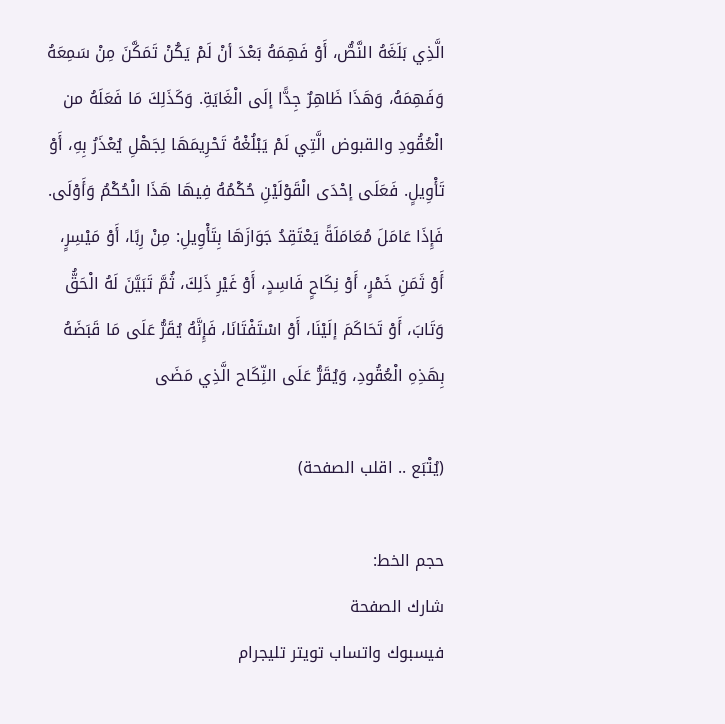الَّذِي بَلَغَهُ النَّصُّ، أَوْ فَهِمَهُ بَعْدَ أنْ لَمْ يَكُنْ تَمَكَّنَ مِنْ سَمِعَهُ وَفَهِمَهُ، وَهَذَا ظَاهِرٌ جِدًّا إلَى الْغَايَةِ. وَكَذَلِكَ مَا فَعَلَهُ من الْعُقُودِ والقبوض الَّتِي لَمْ يَبْلُغْهُ تَحْرِيمَهَا لِجَهْلِ يُعْذَرُ بِهِ، أَوْ تَأْوِيلٍ. فَعَلَى إحْدَى الْقَوْلَيْنِ حُكْمُهُ فِيهَا هَذَا الْحُكْمُ وَأَوْلَى. فَإِذَا عَامَلَ مُعَامَلَةً يَعْتَقِدُ جَوَازَهَا بِتَأْوِيلِ: مِنْ رِبًا، أَوْ مَيْسِرٍ، أَوْ ثَمَنِ خَمْرٍ، أَوْ نِكَاحٍ فَاسِدٍ، أَوْ غَيْرِ ذَلِكَ، ثُمَّ تَبَيَّنَ لَهُ الْحَقُّ وَتَابَ، أَوْ تَحَاكَمَ إلَيْنَا، أَوْ اسْتَفْتَانَا، فَإِنَّهُ يُقَرُّ عَلَى مَا قَبَضَهُ بِهَذِهِ الْعُقُودِ، وَيُقَرُّ عَلَى النِّكَاح الَّذِي مَضَى

(يُتْبَع .. اقلب الصفحة)

حجم الخط:
شارك الصفحة
فيسبوك واتساب تويتر تليجرام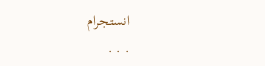انستجرام
. . .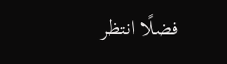فضلًا انتظر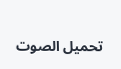تحميل الصوت